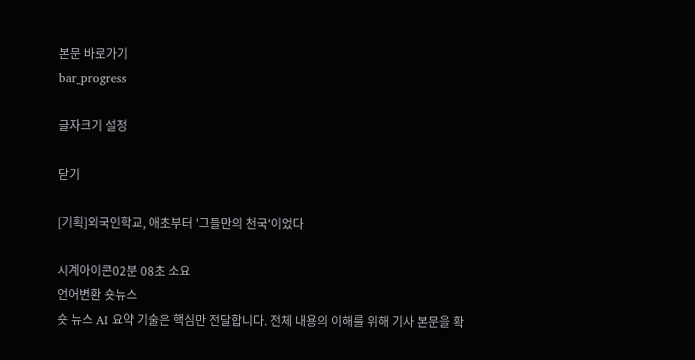본문 바로가기
bar_progress

글자크기 설정

닫기

[기획]외국인학교, 애초부터 '그들만의 천국'이었다

시계아이콘02분 08초 소요
언어변환 숏뉴스
숏 뉴스 AI 요약 기술은 핵심만 전달합니다. 전체 내용의 이해를 위해 기사 본문을 확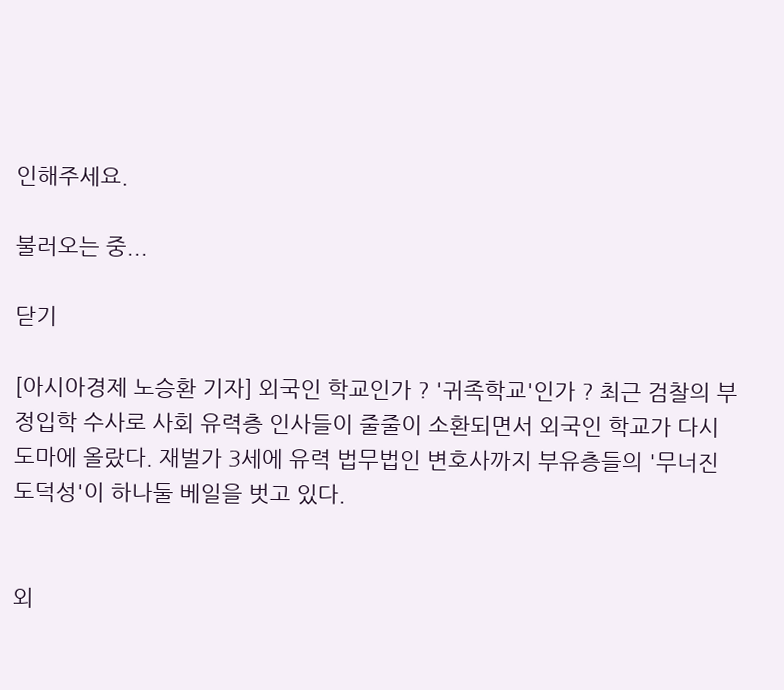인해주세요.

불러오는 중...

닫기

[아시아경제 노승환 기자] 외국인 학교인가 ? '귀족학교'인가 ? 최근 검찰의 부정입학 수사로 사회 유력층 인사들이 줄줄이 소환되면서 외국인 학교가 다시 도마에 올랐다. 재벌가 3세에 유력 법무법인 변호사까지 부유층들의 '무너진 도덕성'이 하나둘 베일을 벗고 있다.


외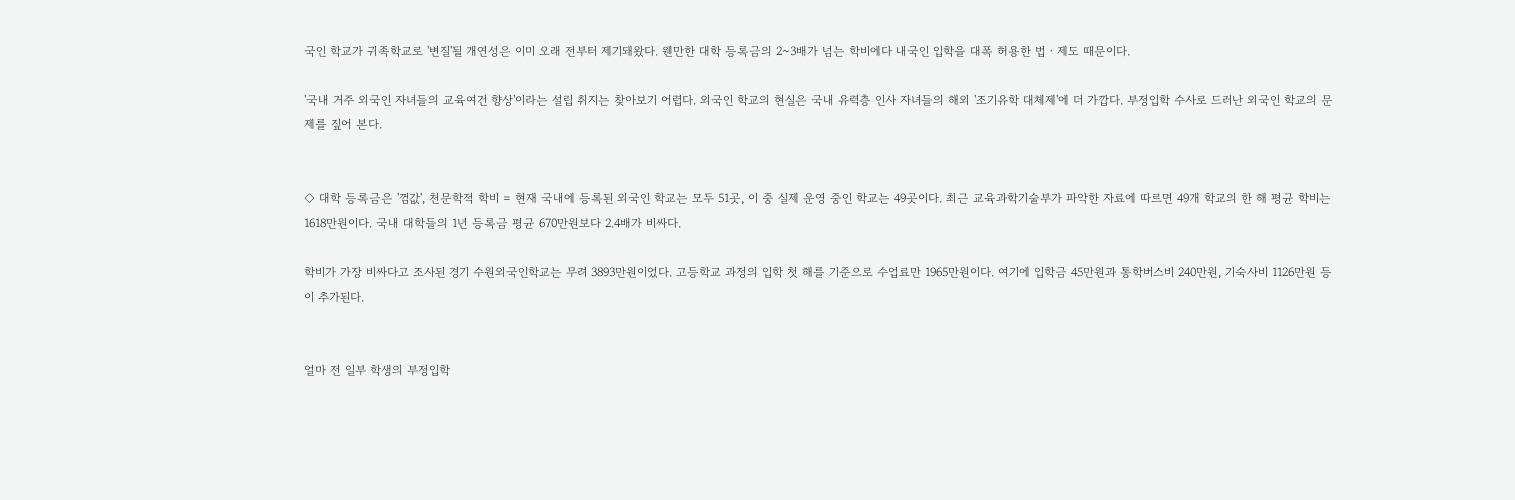국인 학교가 귀족학교로 '변질'될 개연성은 이미 오래 전부터 제기돼왔다. 웬만한 대학 등록금의 2~3배가 넘는 학비에다 내국인 입학을 대폭 허용한 법ㆍ제도 때문이다.

'국내 거주 외국인 자녀들의 교육여건 향상'이라는 설립 취지는 찾아보기 어렵다. 외국인 학교의 현실은 국내 유력층 인사 자녀들의 해외 '조기유학 대체제'에 더 가깝다. 부정입학 수사로 드러난 외국인 학교의 문제를 짚어 본다.


◇ 대학 등록금은 '껌값', 천문학적 학비 = 현재 국내에 등록된 외국인 학교는 모두 51곳, 이 중 실제 운영 중인 학교는 49곳이다. 최근 교육과학기술부가 파악한 자료에 따르면 49개 학교의 한 해 평균 학비는 1618만원이다. 국내 대학들의 1년 등록금 평균 670만원보다 2.4배가 비싸다.

학비가 가장 비싸다고 조사된 경기 수원외국인학교는 무려 3893만원이었다. 고등학교 과정의 입학 첫 해를 기준으로 수업료만 1965만원이다. 여기에 입학금 45만원과 통학버스비 240만원, 기숙사비 1126만원 등이 추가된다.


얼마 전 일부 학생의 부정입학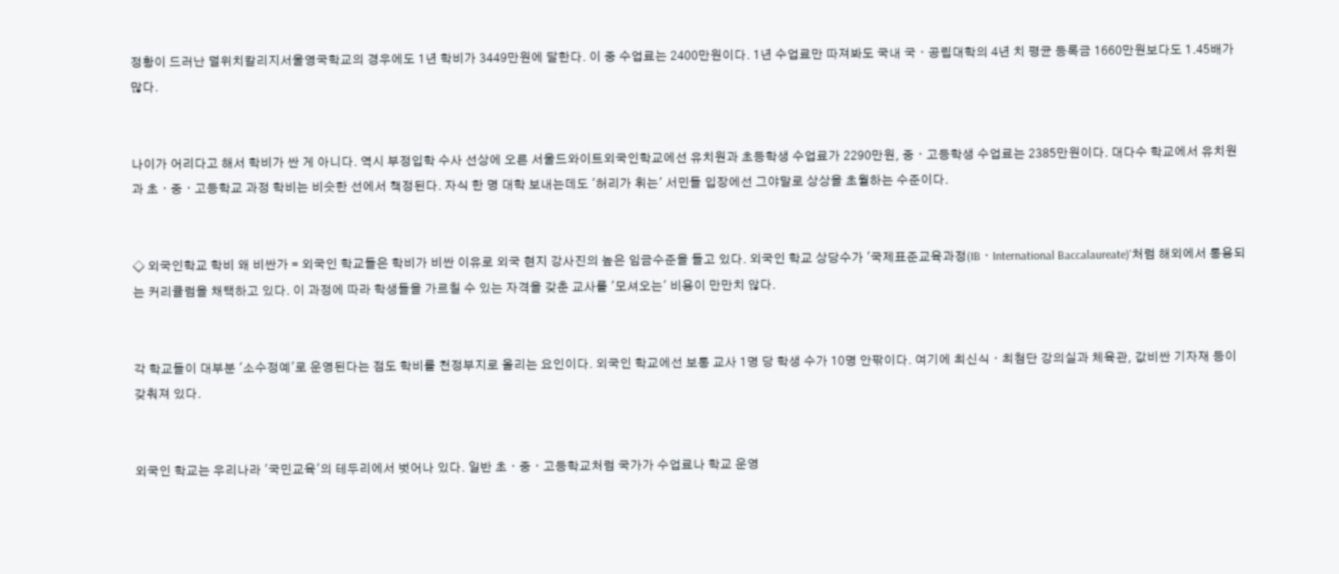정황이 드러난 덜위치칼리지서울영국학교의 경우에도 1년 학비가 3449만원에 달한다. 이 중 수업료는 2400만원이다. 1년 수업료만 따져봐도 국내 국ㆍ공립대학의 4년 치 평균 등록금 1660만원보다도 1.45배가 많다.


나이가 어리다고 해서 학비가 싼 게 아니다. 역시 부정입학 수사 선상에 오른 서울드와이트외국인학교에선 유치원과 초등학생 수업료가 2290만원, 중ㆍ고등학생 수업료는 2385만원이다. 대다수 학교에서 유치원과 초ㆍ중ㆍ고등학교 과정 학비는 비슷한 선에서 책정된다. 자식 한 명 대학 보내는데도 '허리가 휘는' 서민들 입장에선 그야말로 상상을 초월하는 수준이다.


◇ 외국인학교 학비 왜 비싼가 = 외국인 학교들은 학비가 비싼 이유로 외국 현지 강사진의 높은 임금수준을 들고 있다. 외국인 학교 상당수가 '국제표준교육과정(IBㆍInternational Baccalaureate)'처럼 해외에서 통용되는 커리큘럼을 채택하고 있다. 이 과정에 따라 학생들을 가르칠 수 있는 자격을 갖춘 교사를 '모셔오는' 비용이 만만치 않다.


각 학교들이 대부분 '소수정예'로 운영된다는 점도 학비를 천정부지로 올리는 요인이다. 외국인 학교에선 보통 교사 1명 당 학생 수가 10명 안팎이다. 여기에 최신식ㆍ최첨단 강의실과 체육관, 값비싼 기자재 등이 갖춰져 있다.


외국인 학교는 우리나라 '국민교육'의 테두리에서 벗어나 있다. 일반 초ㆍ중ㆍ고등학교처럼 국가가 수업료나 학교 운영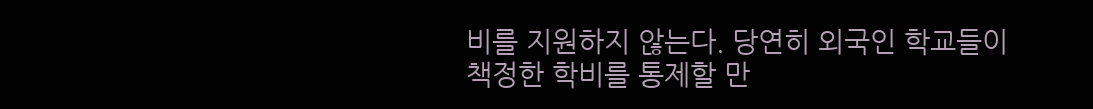비를 지원하지 않는다. 당연히 외국인 학교들이 책정한 학비를 통제할 만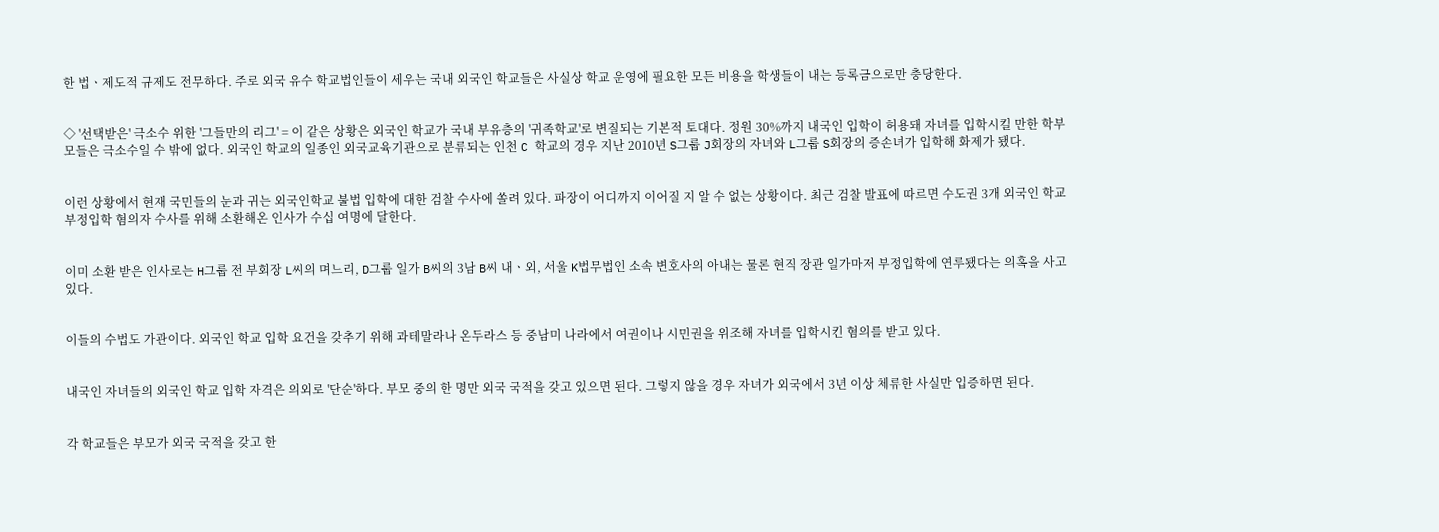한 법ㆍ제도적 규제도 전무하다. 주로 외국 유수 학교법인들이 세우는 국내 외국인 학교들은 사실상 학교 운영에 필요한 모든 비용을 학생들이 내는 등록금으로만 충당한다.


◇ '선택받은' 극소수 위한 '그들만의 리그' = 이 같은 상황은 외국인 학교가 국내 부유층의 '귀족학교'로 변질되는 기본적 토대다. 정원 30%까지 내국인 입학이 허용돼 자녀를 입학시킬 만한 학부모들은 극소수일 수 밖에 없다. 외국인 학교의 일종인 외국교육기관으로 분류되는 인천 C 학교의 경우 지난 2010년 S그룹 J회장의 자녀와 L그룹 S회장의 증손녀가 입학해 화제가 됐다.


이런 상황에서 현재 국민들의 눈과 귀는 외국인학교 불법 입학에 대한 검찰 수사에 쏠려 있다. 파장이 어디까지 이어질 지 알 수 없는 상황이다. 최근 검찰 발표에 따르면 수도권 3개 외국인 학교 부정입학 혐의자 수사를 위해 소환해온 인사가 수십 여명에 달한다.


이미 소환 받은 인사로는 H그룹 전 부회장 L씨의 며느리, D그룹 일가 B씨의 3남 B씨 내ㆍ외, 서울 K법무법인 소속 변호사의 아내는 물론 현직 장관 일가마저 부정입학에 연루됐다는 의혹을 사고 있다.


이들의 수법도 가관이다. 외국인 학교 입학 요건을 갖추기 위해 과테말라나 온두라스 등 중남미 나라에서 여권이나 시민권을 위조해 자녀를 입학시킨 혐의를 받고 있다.


내국인 자녀들의 외국인 학교 입학 자격은 의외로 '단순'하다. 부모 중의 한 명만 외국 국적을 갖고 있으면 된다. 그렇지 않을 경우 자녀가 외국에서 3년 이상 체류한 사실만 입증하면 된다.


각 학교들은 부모가 외국 국적을 갖고 한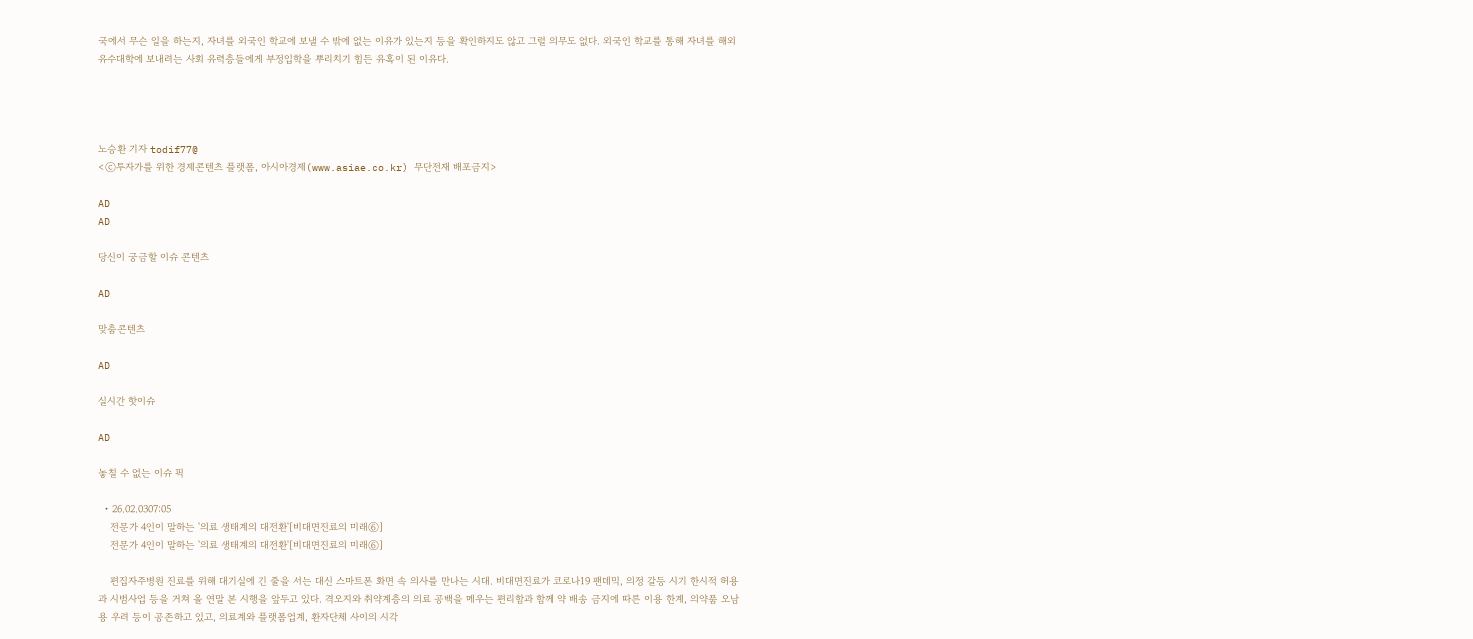국에서 무슨 일을 하는지, 자녀를 외국인 학교에 보낼 수 밖에 없는 이유가 있는지 등을 확인하지도 않고 그럴 의무도 없다. 외국인 학교를 통해 자녀를 해외 유수대학에 보내려는 사회 유력층들에게 부정입학을 뿌리치기 힘든 유혹이 된 이유다.




노승환 기자 todif77@
<ⓒ투자가를 위한 경제콘텐츠 플랫폼, 아시아경제(www.asiae.co.kr) 무단전재 배포금지>

AD
AD

당신이 궁금할 이슈 콘텐츠

AD

맞춤콘텐츠

AD

실시간 핫이슈

AD

놓칠 수 없는 이슈 픽

  • 26.02.0307:05
    전문가 4인이 말하는 '의료 생태계의 대전환'[비대면진료의 미래⑥]
    전문가 4인이 말하는 '의료 생태계의 대전환'[비대면진료의 미래⑥]

    편집자주병원 진료를 위해 대기실에 긴 줄을 서는 대신 스마트폰 화면 속 의사를 만나는 시대. 비대면진료가 코로나19 팬데믹, 의정 갈등 시기 한시적 허용과 시범사업 등을 거쳐 올 연말 본 시행을 앞두고 있다. 격오지와 취약계층의 의료 공백을 메우는 편리함과 함께 약 배송 금지에 따른 이용 한계, 의약품 오남용 우려 등이 공존하고 있고, 의료계와 플랫폼업계, 환자단체 사이의 시각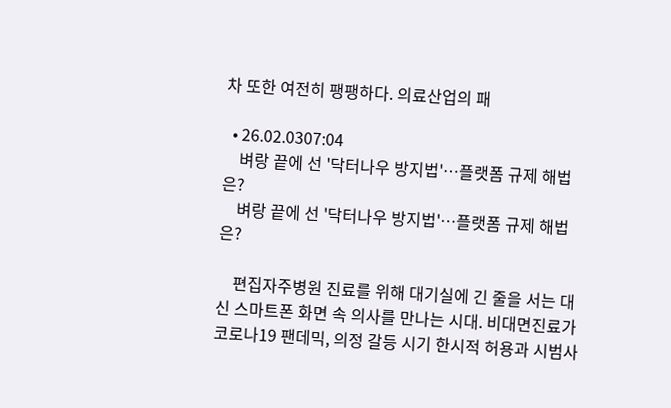차 또한 여전히 팽팽하다. 의료산업의 패

  • 26.02.0307:04
    벼랑 끝에 선 '닥터나우 방지법'…플랫폼 규제 해법은?
    벼랑 끝에 선 '닥터나우 방지법'…플랫폼 규제 해법은?

    편집자주병원 진료를 위해 대기실에 긴 줄을 서는 대신 스마트폰 화면 속 의사를 만나는 시대. 비대면진료가 코로나19 팬데믹, 의정 갈등 시기 한시적 허용과 시범사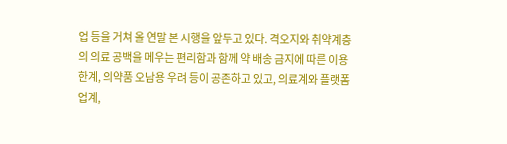업 등을 거쳐 올 연말 본 시행을 앞두고 있다. 격오지와 취약계층의 의료 공백을 메우는 편리함과 함께 약 배송 금지에 따른 이용 한계, 의약품 오남용 우려 등이 공존하고 있고, 의료계와 플랫폼업계,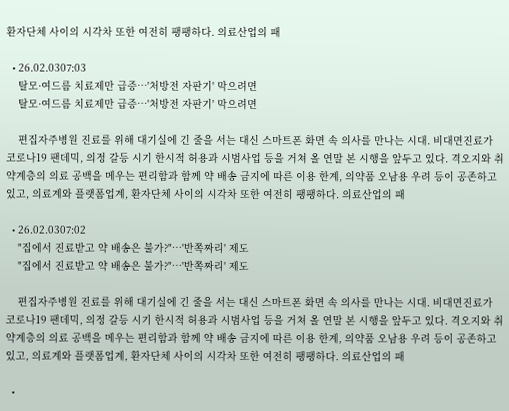환자단체 사이의 시각차 또한 여전히 팽팽하다. 의료산업의 패

  • 26.02.0307:03
    탈모·여드름 치료제만 급증…'처방전 자판기' 막으려면
    탈모·여드름 치료제만 급증…'처방전 자판기' 막으려면

    편집자주병원 진료를 위해 대기실에 긴 줄을 서는 대신 스마트폰 화면 속 의사를 만나는 시대. 비대면진료가 코로나19 팬데믹, 의정 갈등 시기 한시적 허용과 시범사업 등을 거쳐 올 연말 본 시행을 앞두고 있다. 격오지와 취약계층의 의료 공백을 메우는 편리함과 함께 약 배송 금지에 따른 이용 한계, 의약품 오남용 우려 등이 공존하고 있고, 의료계와 플랫폼업계, 환자단체 사이의 시각차 또한 여전히 팽팽하다. 의료산업의 패

  • 26.02.0307:02
    "집에서 진료받고 약 배송은 불가?"…'반쪽짜리' 제도
    "집에서 진료받고 약 배송은 불가?"…'반쪽짜리' 제도

    편집자주병원 진료를 위해 대기실에 긴 줄을 서는 대신 스마트폰 화면 속 의사를 만나는 시대. 비대면진료가 코로나19 팬데믹, 의정 갈등 시기 한시적 허용과 시범사업 등을 거쳐 올 연말 본 시행을 앞두고 있다. 격오지와 취약계층의 의료 공백을 메우는 편리함과 함께 약 배송 금지에 따른 이용 한계, 의약품 오남용 우려 등이 공존하고 있고, 의료계와 플랫폼업계, 환자단체 사이의 시각차 또한 여전히 팽팽하다. 의료산업의 패

  •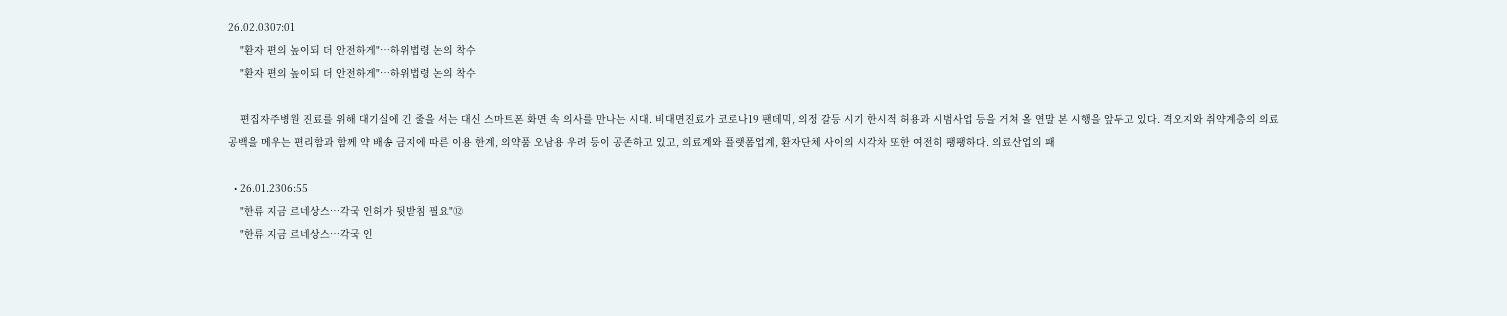26.02.0307:01
    "환자 편의 높이되 더 안전하게"…하위법령 논의 착수
    "환자 편의 높이되 더 안전하게"…하위법령 논의 착수

    편집자주병원 진료를 위해 대기실에 긴 줄을 서는 대신 스마트폰 화면 속 의사를 만나는 시대. 비대면진료가 코로나19 팬데믹, 의정 갈등 시기 한시적 허용과 시범사업 등을 거쳐 올 연말 본 시행을 앞두고 있다. 격오지와 취약계층의 의료 공백을 메우는 편리함과 함께 약 배송 금지에 따른 이용 한계, 의약품 오남용 우려 등이 공존하고 있고, 의료계와 플랫폼업계, 환자단체 사이의 시각차 또한 여전히 팽팽하다. 의료산업의 패

  • 26.01.2306:55
    "한류 지금 르네상스…각국 인허가 뒷받침 필요"⑫
    "한류 지금 르네상스…각국 인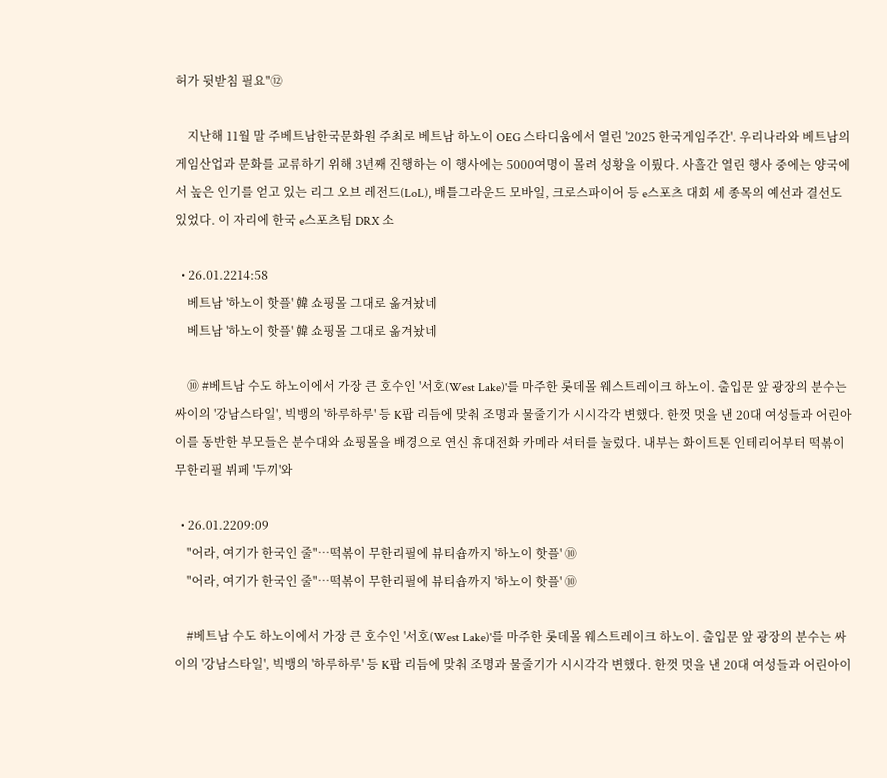허가 뒷받침 필요"⑫

    지난해 11월 말 주베트남한국문화원 주최로 베트남 하노이 OEG 스타디움에서 열린 '2025 한국게임주간'. 우리나라와 베트남의 게임산업과 문화를 교류하기 위해 3년째 진행하는 이 행사에는 5000여명이 몰려 성황을 이뤘다. 사흘간 열린 행사 중에는 양국에서 높은 인기를 얻고 있는 리그 오브 레전드(LoL), 배틀그라운드 모바일, 크로스파이어 등 e스포츠 대회 세 종목의 예선과 결선도 있었다. 이 자리에 한국 e스포츠팀 DRX 소

  • 26.01.2214:58
    베트남 '하노이 핫플' 韓 쇼핑몰 그대로 옮겨놨네
    베트남 '하노이 핫플' 韓 쇼핑몰 그대로 옮겨놨네

    ⑩ #베트남 수도 하노이에서 가장 큰 호수인 '서호(West Lake)'를 마주한 롯데몰 웨스트레이크 하노이. 출입문 앞 광장의 분수는 싸이의 '강남스타일', 빅뱅의 '하루하루' 등 K팝 리듬에 맞춰 조명과 물줄기가 시시각각 변했다. 한껏 멋을 낸 20대 여성들과 어린아이를 동반한 부모들은 분수대와 쇼핑몰을 배경으로 연신 휴대전화 카메라 셔터를 눌렀다. 내부는 화이트톤 인테리어부터 떡볶이 무한리필 뷔페 '두끼'와

  • 26.01.2209:09
    "어라, 여기가 한국인 줄"…떡볶이 무한리필에 뷰티숍까지 '하노이 핫플' ⑩
    "어라, 여기가 한국인 줄"…떡볶이 무한리필에 뷰티숍까지 '하노이 핫플' ⑩

    #베트남 수도 하노이에서 가장 큰 호수인 '서호(West Lake)'를 마주한 롯데몰 웨스트레이크 하노이. 출입문 앞 광장의 분수는 싸이의 '강남스타일', 빅뱅의 '하루하루' 등 K팝 리듬에 맞춰 조명과 물줄기가 시시각각 변했다. 한껏 멋을 낸 20대 여성들과 어린아이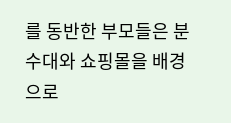를 동반한 부모들은 분수대와 쇼핑몰을 배경으로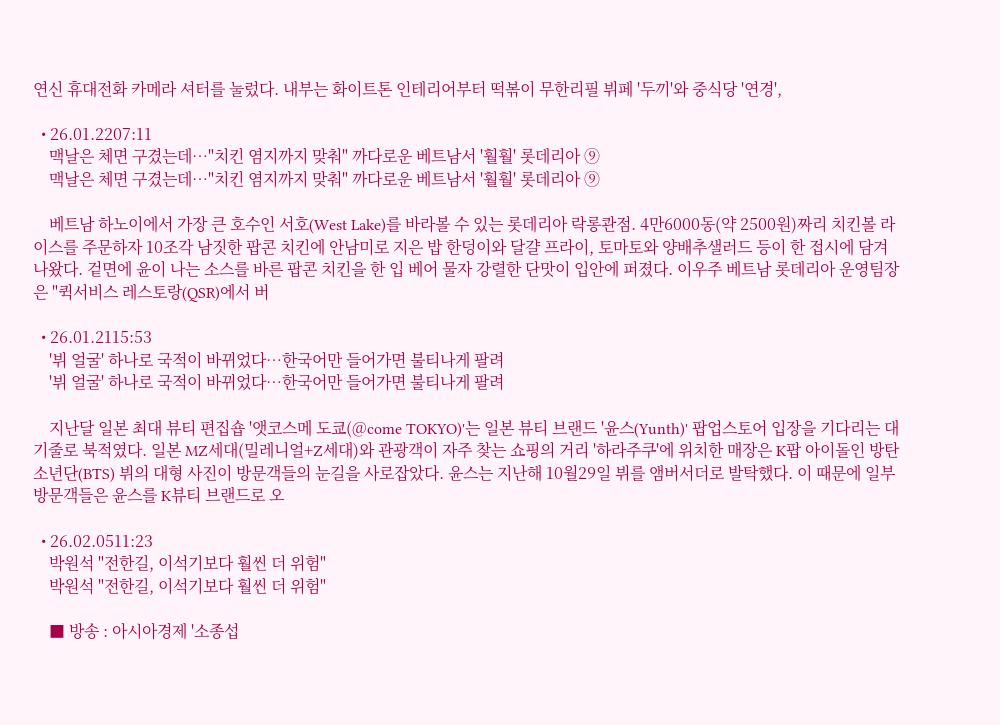연신 휴대전화 카메라 셔터를 눌렀다. 내부는 화이트톤 인테리어부터 떡볶이 무한리필 뷔페 '두끼'와 중식당 '연경',

  • 26.01.2207:11
    맥날은 체면 구겼는데…"치킨 염지까지 맞춰" 까다로운 베트남서 '훨훨' 롯데리아 ⑨
    맥날은 체면 구겼는데…"치킨 염지까지 맞춰" 까다로운 베트남서 '훨훨' 롯데리아 ⑨

    베트남 하노이에서 가장 큰 호수인 서호(West Lake)를 바라볼 수 있는 롯데리아 락롱콴점. 4만6000동(약 2500원)짜리 치킨볼 라이스를 주문하자 10조각 남짓한 팝콘 치킨에 안남미로 지은 밥 한덩이와 달걀 프라이, 토마토와 양배추샐러드 등이 한 접시에 담겨 나왔다. 겉면에 윤이 나는 소스를 바른 팝콘 치킨을 한 입 베어 물자 강렬한 단맛이 입안에 퍼졌다. 이우주 베트남 롯데리아 운영팀장은 "퀵서비스 레스토랑(QSR)에서 버

  • 26.01.2115:53
    '뷔 얼굴' 하나로 국적이 바뀌었다…한국어만 들어가면 불티나게 팔려
    '뷔 얼굴' 하나로 국적이 바뀌었다…한국어만 들어가면 불티나게 팔려

    지난달 일본 최대 뷰티 편집숍 '앳코스메 도쿄(@come TOKYO)'는 일본 뷰티 브랜드 '윤스(Yunth)' 팝업스토어 입장을 기다리는 대기줄로 북적였다. 일본 MZ세대(밀레니얼+Z세대)와 관광객이 자주 찾는 쇼핑의 거리 '하라주쿠'에 위치한 매장은 K팝 아이돌인 방탄소년단(BTS) 뷔의 대형 사진이 방문객들의 눈길을 사로잡았다. 윤스는 지난해 10월29일 뷔를 앰버서더로 발탁했다. 이 때문에 일부 방문객들은 윤스를 K뷰티 브랜드로 오

  • 26.02.0511:23
    박원석 "전한길, 이석기보다 훨씬 더 위험"
    박원석 "전한길, 이석기보다 훨씬 더 위험"

    ■ 방송 : 아시아경제 '소종섭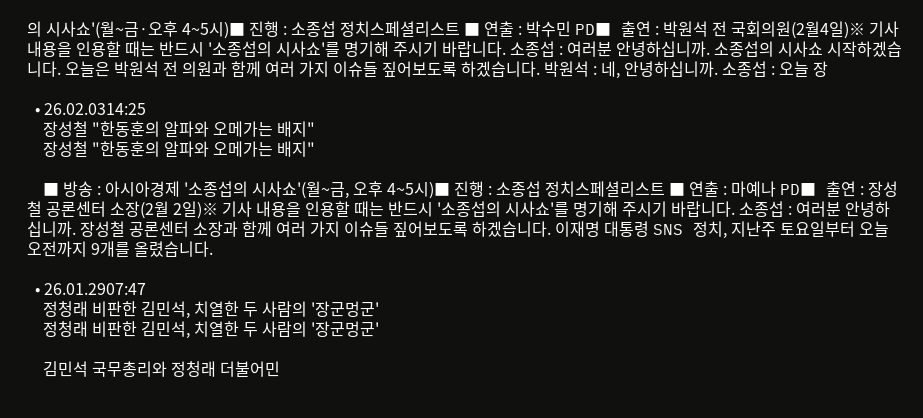의 시사쇼'(월~금·오후 4~5시)■ 진행 : 소종섭 정치스페셜리스트 ■ 연출 : 박수민 PD■ 출연 : 박원석 전 국회의원(2월4일)※ 기사 내용을 인용할 때는 반드시 '소종섭의 시사쇼'를 명기해 주시기 바랍니다. 소종섭 : 여러분 안녕하십니까. 소종섭의 시사쇼 시작하겠습니다. 오늘은 박원석 전 의원과 함께 여러 가지 이슈들 짚어보도록 하겠습니다. 박원석 : 네, 안녕하십니까. 소종섭 : 오늘 장

  • 26.02.0314:25
    장성철 "한동훈의 알파와 오메가는 배지"
    장성철 "한동훈의 알파와 오메가는 배지"

    ■ 방송 : 아시아경제 '소종섭의 시사쇼'(월~금, 오후 4~5시)■ 진행 : 소종섭 정치스페셜리스트 ■ 연출 : 마예나 PD■ 출연 : 장성철 공론센터 소장(2월 2일)※ 기사 내용을 인용할 때는 반드시 '소종섭의 시사쇼'를 명기해 주시기 바랍니다. 소종섭 : 여러분 안녕하십니까. 장성철 공론센터 소장과 함께 여러 가지 이슈들 짚어보도록 하겠습니다. 이재명 대통령 SNS 정치, 지난주 토요일부터 오늘 오전까지 9개를 올렸습니다.

  • 26.01.2907:47
    정청래 비판한 김민석, 치열한 두 사람의 '장군멍군'
    정청래 비판한 김민석, 치열한 두 사람의 '장군멍군'

    김민석 국무총리와 정청래 더불어민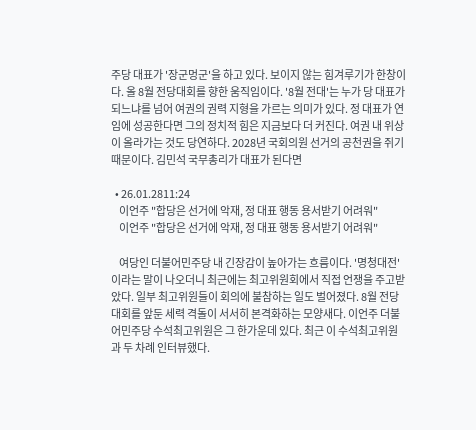주당 대표가 '장군멍군'을 하고 있다. 보이지 않는 힘겨루기가 한창이다. 올 8월 전당대회를 향한 움직임이다. '8월 전대'는 누가 당 대표가 되느냐를 넘어 여권의 권력 지형을 가르는 의미가 있다. 정 대표가 연임에 성공한다면 그의 정치적 힘은 지금보다 더 커진다. 여권 내 위상이 올라가는 것도 당연하다. 2028년 국회의원 선거의 공천권을 쥐기 때문이다. 김민석 국무총리가 대표가 된다면

  • 26.01.2811:24
    이언주 "합당은 선거에 악재, 정 대표 행동 용서받기 어려워"
    이언주 "합당은 선거에 악재, 정 대표 행동 용서받기 어려워"

    여당인 더불어민주당 내 긴장감이 높아가는 흐름이다. '명청대전'이라는 말이 나오더니 최근에는 최고위원회에서 직접 언쟁을 주고받았다. 일부 최고위원들이 회의에 불참하는 일도 벌어졌다. 8월 전당대회를 앞둔 세력 격돌이 서서히 본격화하는 모양새다. 이언주 더불어민주당 수석최고위원은 그 한가운데 있다. 최근 이 수석최고위원과 두 차례 인터뷰했다.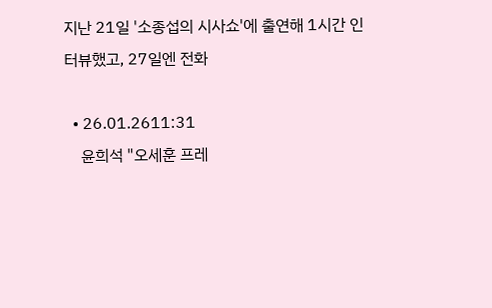지난 21일 '소종섭의 시사쇼'에 출연해 1시간 인터뷰했고, 27일엔 전화

  • 26.01.2611:31
    윤희석 "오세훈 프레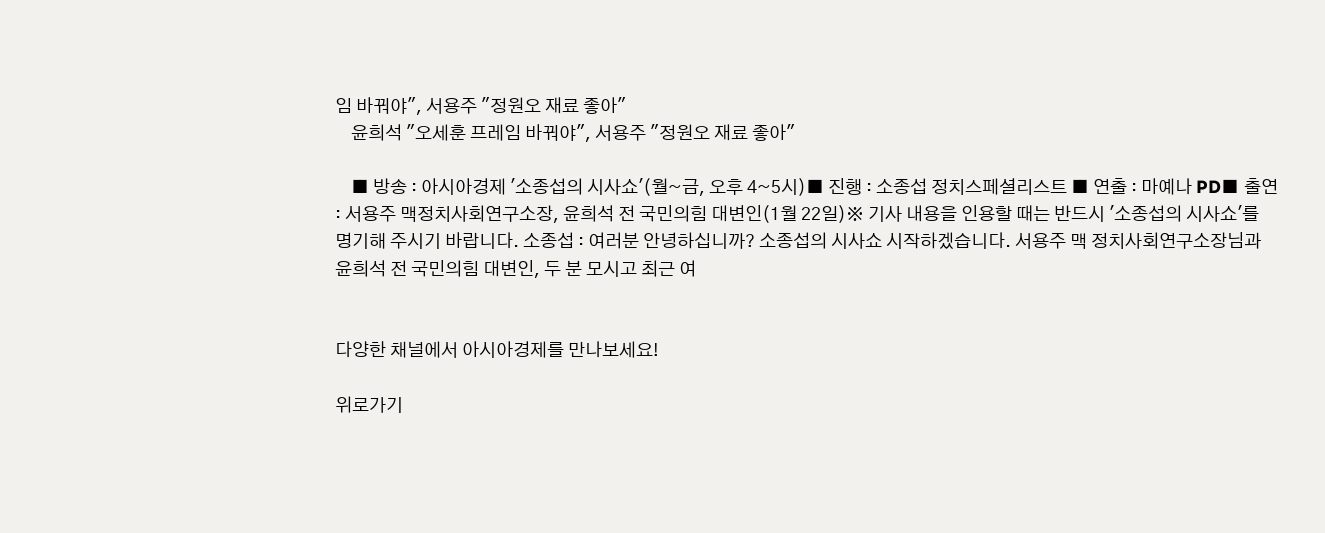임 바꿔야", 서용주 "정원오 재료 좋아"
    윤희석 "오세훈 프레임 바꿔야", 서용주 "정원오 재료 좋아"

    ■ 방송 : 아시아경제 '소종섭의 시사쇼'(월~금, 오후 4~5시)■ 진행 : 소종섭 정치스페셜리스트 ■ 연출 : 마예나 PD■ 출연 : 서용주 맥정치사회연구소장, 윤희석 전 국민의힘 대변인(1월 22일)※ 기사 내용을 인용할 때는 반드시 '소종섭의 시사쇼'를 명기해 주시기 바랍니다. 소종섭 : 여러분 안녕하십니까? 소종섭의 시사쇼 시작하겠습니다. 서용주 맥 정치사회연구소장님과 윤희석 전 국민의힘 대변인, 두 분 모시고 최근 여


다양한 채널에서 아시아경제를 만나보세요!

위로가기